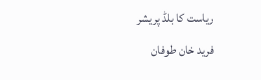ریاست کا بلڈ پریشر
فرید خان طوفان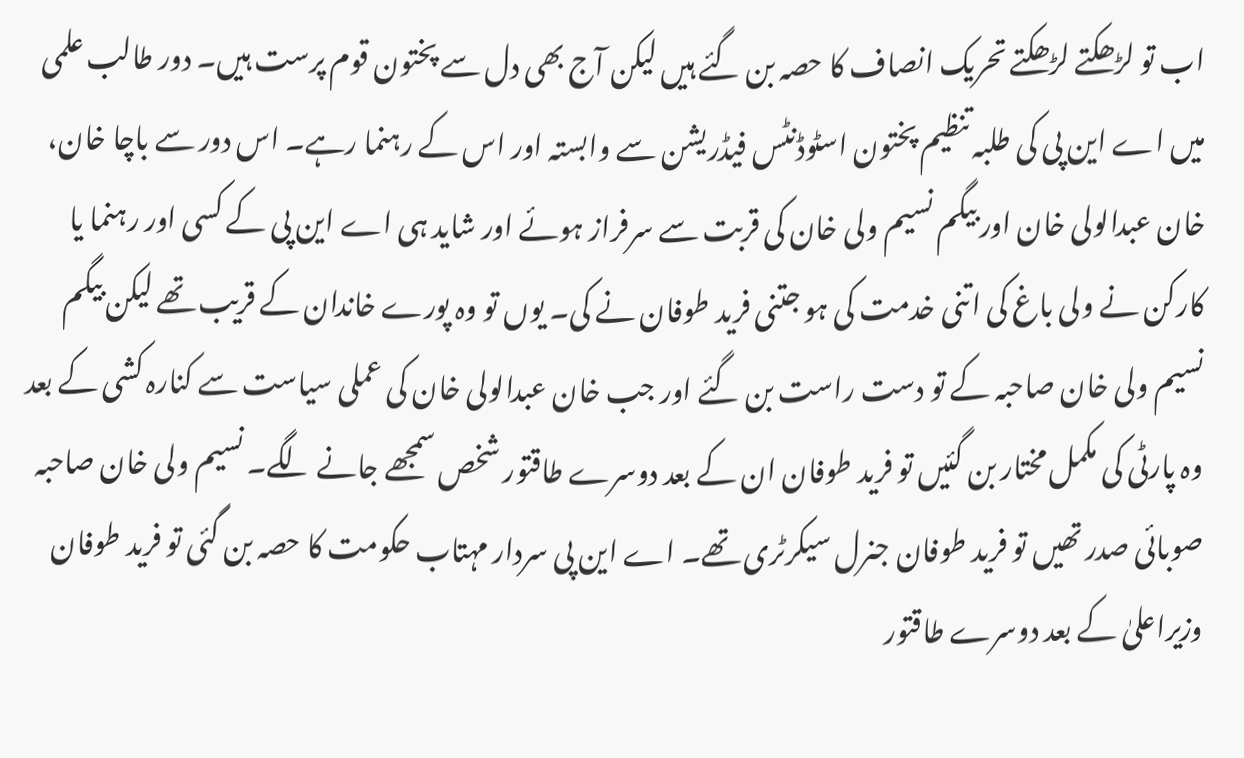اب تو لڑھکتے لڑھکتے تحریک انصاف کا حصہ بن گئے ہیں لیکن آج بھی دل سے پختون قوم پرست ہیں۔ دور طالب علمی میں اے این پی کی طلبہ تنظیم پختون اسٹوڈنٹس فیڈریشن سے وابستہ اور اس کے رہنما رہے۔ اس دور سے باچا خان، خان عبدالولی خان اور بیگم نسیم ولی خان کی قربت سے سرفراز ہوئے اور شاید ہی اے این پی کے کسی اور رہنما یا کارکن نے ولی باغ کی اتنی خدمت کی ہو جتنی فرید طوفان نے کی۔ یوں تو وہ پورے خاندان کے قریب تھے لیکن بیگم نسیم ولی خان صاحبہ کے تو دست راست بن گئے اور جب خان عبدالولی خان کی عملی سیاست سے کنارہ کشی کے بعد وہ پارٹی کی مکمل مختار بن گئیں تو فرید طوفان ان کے بعد دوسرے طاقتور شخص سمجھے جانے لگے۔ نسیم ولی خان صاحبہ صوبائی صدر تھیں تو فرید طوفان جنرل سیکرٹری تھے۔ اے این پی سردار مہتاب حکومت کا حصہ بن گئی تو فرید طوفان وزیراعلیٰ کے بعد دوسرے طاقتور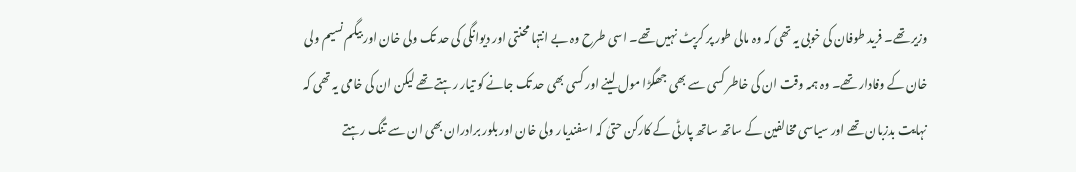وزیر تھے۔ فرید طوفان کی خوبی یہ تھی کہ وہ مالی طور پر کرپٹ نہیں تھے۔ اسی طرح وہ بے انتہا محنتی اور دیوانگی کی حد تک ولی خان اور بیگم نسیم ولی خان کے وفادار تھے۔ وہ ہمہ وقت ان کی خاطر کسی سے بھی جھگڑا مول لینے اور کسی بھی حد تک جانے کو تیار رہتے تھے لیکن ان کی خامی یہ تھی کہ نہایت بدزبان تھے اور سیاسی مخالفین کے ساتھ ساتھ پارٹی کے کارکن حتیٰ کہ اسفندیار ولی خان اور بلور برادران بھی ان سے تنگ رہتے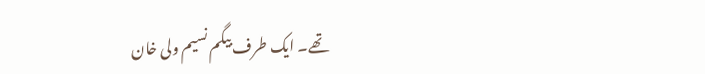تھے۔ ایک طرف بیگم نسیم ولی خان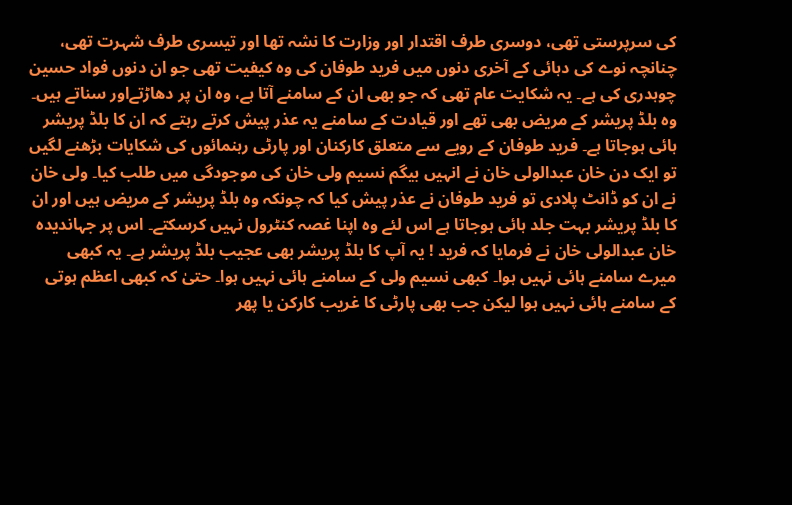کی سرپرستی تھی، دوسری طرف اقتدار اور وزارت کا نشہ تھا اور تیسری طرف شہرت تھی، چنانچہ نوے کی دہائی کے آخری دنوں میں فرید طوفان کی وہ کیفیت تھی جو ان دنوں فواد حسین چوہدری کی ہے۔ یہ شکایت عام تھی کہ جو بھی ان کے سامنے آتا ہے، وہ ان پر دھاڑتےاور سناتے ہیں۔ وہ بلڈ پریشر کے مریض بھی تھے اور قیادت کے سامنے یہ عذر پیش کرتے رہتے کہ ان کا بلڈ پریشر ہائی ہوجاتا ہے۔ فرید طوفان کے رویے سے متعلق کارکنان اور پارٹی رہنمائوں کی شکایات بڑھنے لگیں تو ایک دن خان عبدالولی خان نے انہیں بیگم نسیم ولی خان کی موجودگی میں طلب کیا۔ ولی خان نے ان کو ڈانٹ پلادی تو فرید طوفان نے عذر پیش کیا کہ چونکہ وہ بلڈ پریشر کے مریض ہیں اور ان کا بلڈ پریشر بہت جلد ہائی ہوجاتا ہے اس لئے وہ اپنا غصہ کنٹرول نہیں کرسکتے۔ اس پر جہاندیدہ خان عبدالولی خان نے فرمایا کہ فرید ! یہ آپ کا بلڈ پریشر بھی عجیب بلڈ پریشر ہے۔ یہ کبھی میرے سامنے ہائی نہیں ہوا۔ کبھی نسیم ولی کے سامنے ہائی نہیں ہوا۔ حتیٰ کہ کبھی اعظم ہوتی کے سامنے ہائی نہیں ہوا لیکن جب بھی پارٹی کا غریب کارکن یا پھر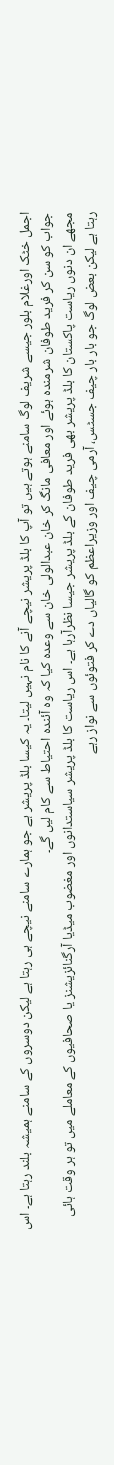اجمل خٹک اورغلام بلور جیسے شریف لوگ سامنے ہوتے ہیں تو آپ کا بلڈ پریشر نیچے آنے کا نام نہیں لیتا۔ یہ کیسا بلڈ پریشر ہے جو ہمارے سامنے نیچے ہی رہتا ہے لیکن دوسروں کے سامنے ہمیشہ بلند رہتا ہے۔ اس جواب کو سن کر فرید طوفان شرمندہ ہوئے اور معافی مانگ کر خان عبدالولی خان سے وعدہ کیا کہ وہ آئندہ احتیاط سے کام لیں گے۔
مجھے ان دنوں ریاست پاکستان کا بلڈ پریشر بھی فرید طوفان کے بلڈ پریشر جیسا نظرآرہا ہے۔ اس ریاست کا بلڈ پریشر سیاستدانوں اور مغضوب میڈیا آرگنائزیشنز یا صحافیوں کے معاملے میں تو ہر وقت ہائی رہتا ہے لیکن بعض لوگ جو بار بار چیف جسٹس، آرمی چیف اور وزیراعظم کو گالیاں دے کر فتوئوں سے نواز رہے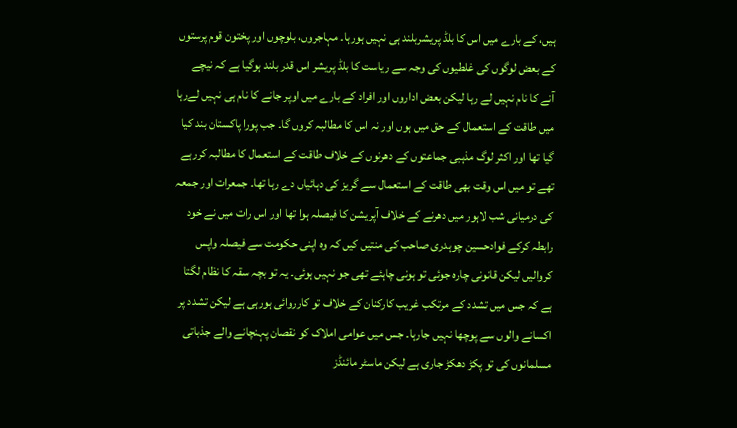ہیں، کے بارے میں اس کا بلڈ پریشربلند ہی نہیں ہورہا۔ مہاجروں، بلوچوں اور پختون قوم پرستوں کے بعض لوگوں کی غلطیوں کی وجہ سے ریاست کا بلڈ پریشر اس قدر بلند ہوگیا ہے کہ نیچے آنے کا نام نہیں لے رہا لیکن بعض اداروں اور افراد کے بارے میں اوپر جانے کا نام ہی نہیں لےرہا میں طاقت کے استعمال کے حق میں ہوں اور نہ اس کا مطالبہ کروں گا۔ جب پورا پاکستان بند کیا گیا تھا اور اکثر لوگ مذہبی جماعتوں کے دھرنوں کے خلاف طاقت کے استعمال کا مطالبہ کررہے تھے تو میں اس وقت بھی طاقت کے استعمال سے گریز کی دہائیاں دے رہا تھا۔ جمعرات اور جمعہ کی درمیانی شب لاہور میں دھرنے کے خلاف آپریشن کا فیصلہ ہوا تھا اور اس رات میں نے خود رابطہ کرکے فوادحسین چوہدری صاحب کی منتیں کیں کہ وہ اپنی حکومت سے فیصلہ واپس کروالیں لیکن قانونی چارہ جوئی تو ہونی چاہئے تھی جو نہیں ہوئی۔ یہ تو بچہ سقہ کا نظام لگتا ہے کہ جس میں تشدد کے مرتکب غریب کارکنان کے خلاف تو کارروائی ہورہی ہے لیکن تشدد پر اکسانے والوں سے پوچھا نہیں جارہا۔ جس میں عوامی املاک کو نقصان پہنچانے والے جذباتی مسلمانوں کی تو پکڑ دھکڑ جاری ہے لیکن ماسٹر مائنڈز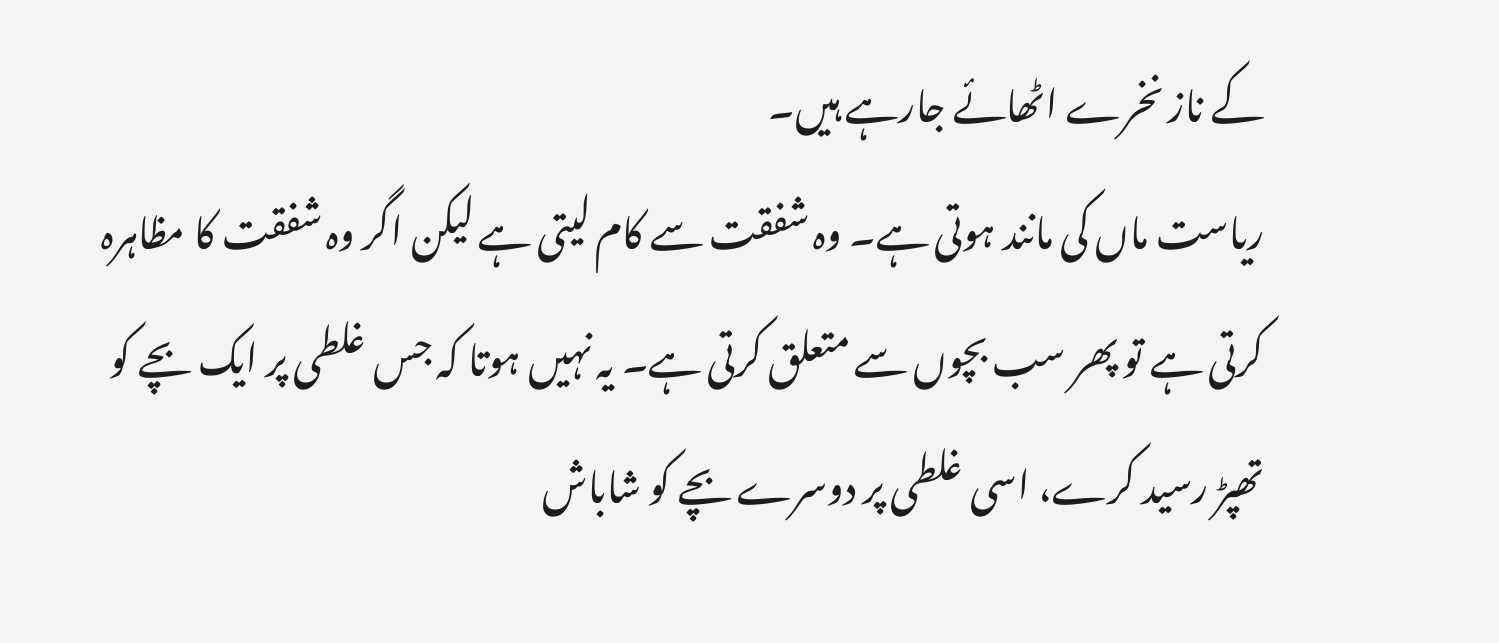کے ناز نخرے اٹھائے جارہے ہیں۔
ریاست ماں کی مانند ہوتی ہے۔ وہ شفقت سے کام لیتی ہے لیکن اگر وہ شفقت کا مظاہرہ کرتی ہے تو پھر سب بچوں سے متعلق کرتی ہے۔ یہ نہیں ہوتا کہ جس غلطی پر ایک بچے کو تھپڑ رسید کرے، اسی غلطی پر دوسرے بچے کو شاباش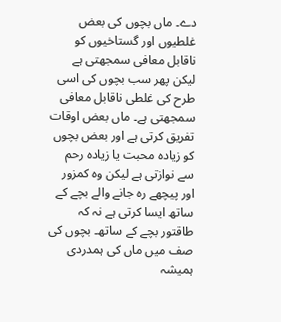دے۔ ماں بچوں کی بعض غلطیوں اور گستاخیوں کو ناقابل معافی سمجھتی ہے لیکن پھر سب بچوں کی اسی طرح کی غلطی ناقابل معافی سمجھتی ہے۔ ماں بعض اوقات تفریق کرتی ہے اور بعض بچوں کو زیادہ محبت یا زیادہ رحم سے نوازتی ہے لیکن وہ کمزور اور پیچھے رہ جانے والے بچے کے ساتھ ایسا کرتی ہے نہ کہ طاقتور بچے کے ساتھ۔ بچوں کی صف میں ماں کی ہمدردی ہمیشہ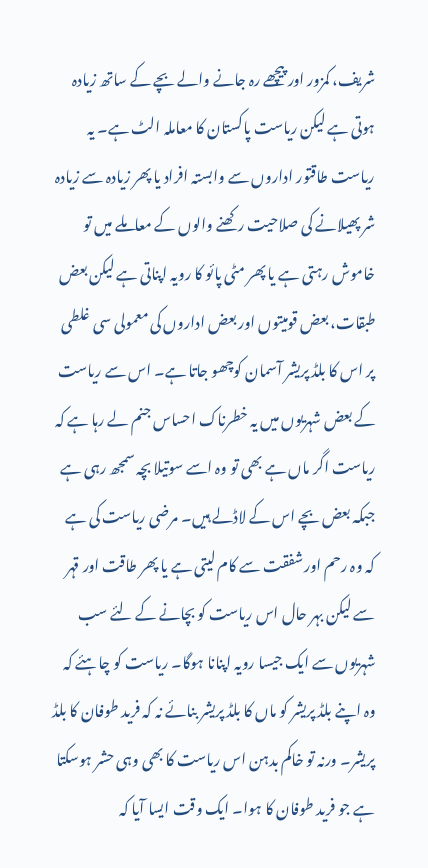شریف، کمزور اور پیچھے رہ جانے والے بچے کے ساتھ زیادہ ہوتی ہے لیکن ریاست پاکستان کا معاملہ الٹ ہے۔ یہ ریاست طاقتور اداروں سے وابستہ افراد یا پھر زیادہ سے زیادہ شر پھیلانے کی صلاحیت رکھنے والوں کے معاملے میں تو خاموش رہتی ہے یا پھر مٹی پائو کا رویہ اپناتی ہے لیکن بعض طبقات، بعض قومیتوں اور بعض اداروں کی معمولی سی غلطی پر اس کا بلڈ پریشر آسمان کوچھو جاتا ہے۔ اس سے ریاست کے بعض شہریوں میں یہ خطرناک احساس جنم لے رہا ہے کہ ریاست اگر ماں ہے بھی تو وہ اسے سوتیلا بچہ سمجھ رہی ہے جبکہ بعض بچے اس کے لاڈلے ہیں۔ مرضی ریاست کی ہے کہ وہ رحم اور شفقت سے کام لیتی ہے یا پھر طاقت اور قہر سے لیکن بہر حال اس ریاست کو بچانے کے لئے سب شہریوں سے ایک جیسا رویہ اپنانا ہوگا۔ ریاست کو چاہئے کہ وہ اپنے بلڈ پریشر کو ماں کا بلڈ پریشر بنائے نہ کہ فرید طوفان کا بلڈ پریشر۔ ورنہ تو خاکم بدہن اس ریاست کا بھی وہی حشر ہوسکتا ہے جو فرید طوفان کا ہوا۔ ایک وقت ایسا آیا کہ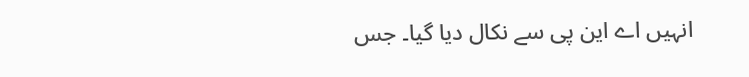انہیں اے این پی سے نکال دیا گیا۔ جس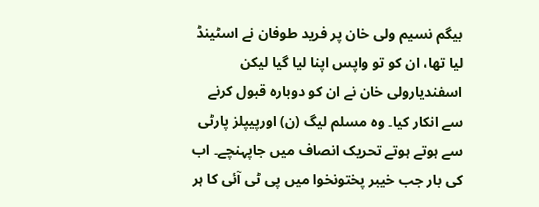بیگم نسیم ولی خان پر فرید طوفان نے اسٹینڈ لیا تھا، ان کو تو واپس اپنا لیا گیا لیکن اسفندیارولی خان نے ان کو دوبارہ قبول کرنے سے انکار کیا۔ وہ مسلم لیگ (ن) اورپیپلز پارٹی سے ہوتے ہوتے تحریک انصاف میں جاپہنچے۔ اب کی بار جب خیبر پختونخوا میں پی ٹی آئی کا ہر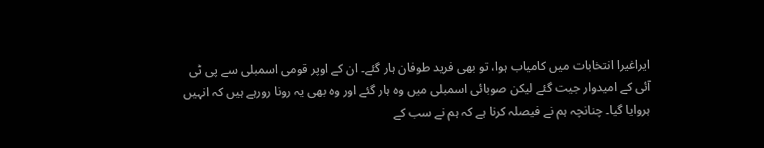ایراغیرا انتخابات میں کامیاب ہوا، تو بھی فرید طوفان ہار گئے۔ ان کے اوپر قومی اسمبلی سے پی ٹی آئی کے امیدوار جیت گئے لیکن صوبائی اسمبلی میں وہ ہار گئے اور وہ بھی یہ رونا رورہے ہیں کہ انہیں ہروایا گیا۔ چنانچہ ہم نے فیصلہ کرنا ہے کہ ہم نے سب کے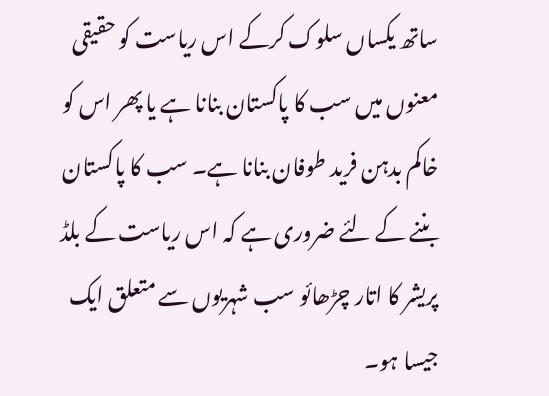ساتھ یکساں سلوک کرکے اس ریاست کو حقیقی معنوں میں سب کا پاکستان بنانا ہے یا پھر اس کو خاکم بدہن فرید طوفان بنانا ہے۔ سب کا پاکستان بننے کے لئے ضروری ہے کہ اس ریاست کے بلڈ پریشر کا اتار چڑھائو سب شہریوں سے متعلق ایک جیسا ہو۔